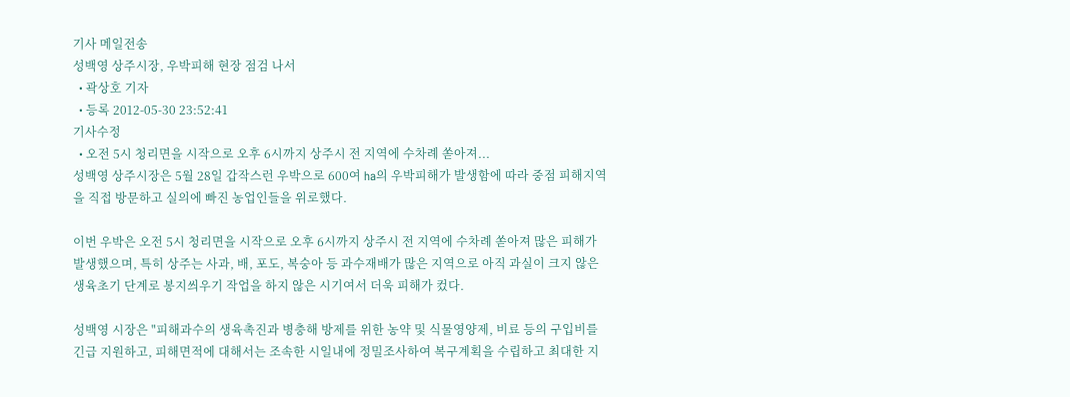기사 메일전송
성백영 상주시장, 우박피해 현장 점검 나서
  • 곽상호 기자
  • 등록 2012-05-30 23:52:41
기사수정
  • 오전 5시 청리면을 시작으로 오후 6시까지 상주시 전 지역에 수차례 쏟아져...
성백영 상주시장은 5월 28일 갑작스런 우박으로 600여 ha의 우박피해가 발생함에 따라 중점 피해지역을 직접 방문하고 실의에 빠진 농업인들을 위로했다.

이번 우박은 오전 5시 청리면을 시작으로 오후 6시까지 상주시 전 지역에 수차례 쏟아져 많은 피해가 발생했으며, 특히 상주는 사과, 배, 포도, 복숭아 등 과수재배가 많은 지역으로 아직 과실이 크지 않은 생육초기 단계로 봉지씌우기 작업을 하지 않은 시기여서 더욱 피해가 컸다.

성백영 시장은 "피해과수의 생육촉진과 병충해 방제를 위한 농약 및 식물영양제, 비료 등의 구입비를 긴급 지원하고, 피해면적에 대해서는 조속한 시일내에 정밀조사하여 복구계획을 수립하고 최대한 지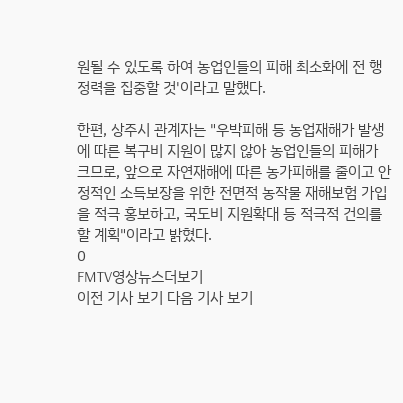원될 수 있도록 하여 농업인들의 피해 최소화에 전 행정력을 집중할 것'이라고 말했다.

한편, 상주시 관계자는 "우박피해 등 농업재해가 발생에 따른 복구비 지원이 많지 않아 농업인들의 피해가 크므로, 앞으로 자연재해에 따른 농가피해를 줄이고 안정적인 소득보장을 위한 전면적 농작물 재해보험 가입을 적극 홍보하고, 국도비 지원확대 등 적극적 건의를 할 계획"이라고 밝혔다.
0
FMTV영상뉴스더보기
이전 기사 보기 다음 기사 보기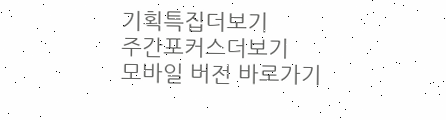기획특집더보기
주간포커스더보기
모바일 버전 바로가기